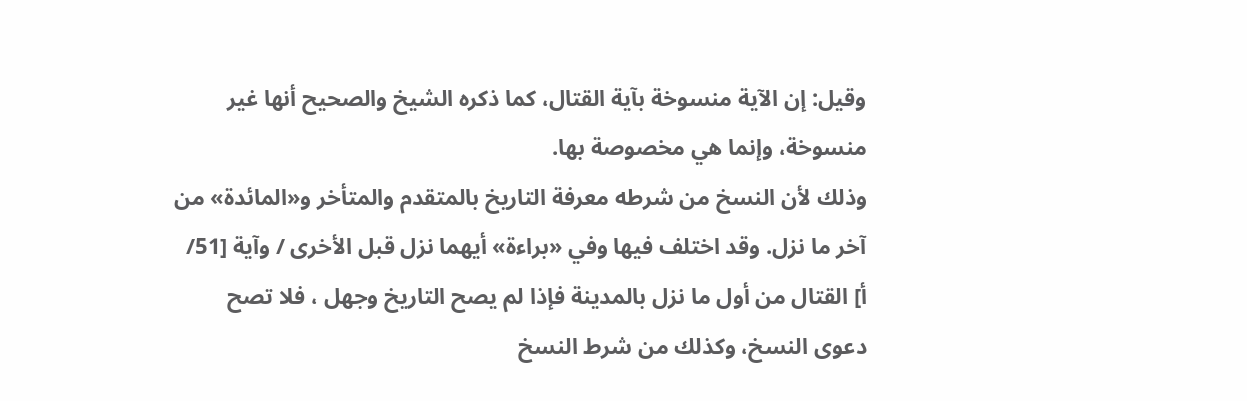وقيل: إن الآية منسوخة بآية القتال، كما ذكره الشيخ والصحيح أنها غير منسوخة، وإنما هي مخصوصة بها.
وذلك لأن النسخ من شرطه معرفة التاريخ بالمتقدم والمتأخر و«المائدة» من آخر ما نزل. وقد اختلف فيها وفي «براءة» أيهما نزل قبل الأخرى / وآية [51/ أ] القتال من أول ما نزل بالمدينة فإذا لم يصح التاريخ وجهل ، فلا تصح دعوى النسخ، وكذلك من شرط النسخ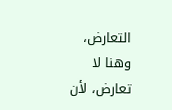التعارض، وهنا لا تعارض، لأن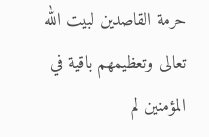حرمة القاصدين لبيت الله تعالى وتعظيمهم باقية في المؤمنين لم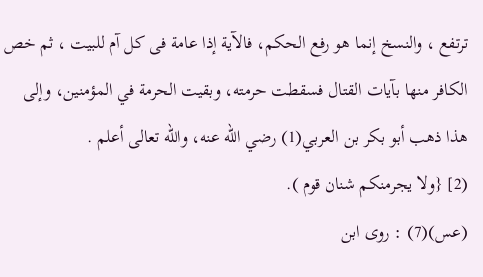ترتفع ، والنسخ إنما هو رفع الحكم، فالآية إذا عامة فى كل آم للبيت ، ثم خص الكافر منها بآيات القتال فسقطت حرمته، وبقيت الحرمة في المؤمنين، وإلى هذا ذهب أبو بكر بن العربي(1) رضي الله عنه، والله تعالى أعلم .
(2] {ولا يجرمنكم شنان قوم ).
(عس)(7) : روى ابن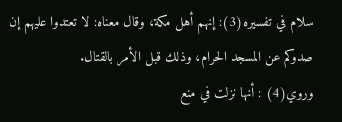سلام في تفسيره(3): إنهم أهل مكة، وقال معناه: لا تعتدوا عليهم إن صدوكم عن المسجد الحرام، وذلك قبل الأمر بالقتال.
وروي(4) : أنها نزلت في منع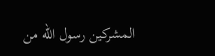المشركين رسول الله من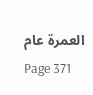العمرة عام
Page 371